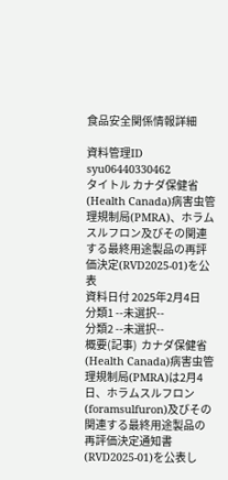食品安全関係情報詳細

資料管理ID syu06440330462
タイトル カナダ保健省(Health Canada)病害虫管理規制局(PMRA)、ホラムスルフロン及びその関連する最終用途製品の再評価決定(RVD2025-01)を公表
資料日付 2025年2月4日
分類1 --未選択--
分類2 --未選択--
概要(記事)  カナダ保健省(Health Canada)病害虫管理規制局(PMRA)は2月4日、ホラムスルフロン(foramsulfuron)及びその関連する最終用途製品の再評価決定通知書(RVD2025-01)を公表し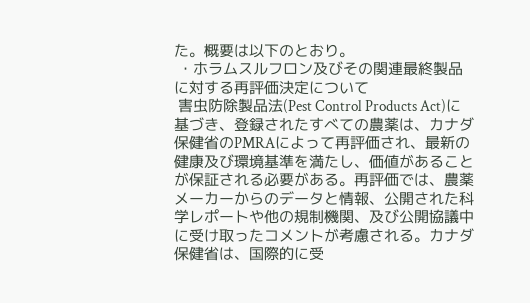た。概要は以下のとおり。
 ・ホラムスルフロン及びその関連最終製品に対する再評価決定について
 害虫防除製品法(Pest Control Products Act)に基づき、登録されたすべての農薬は、カナダ保健省のPMRAによって再評価され、最新の健康及び環境基準を満たし、価値があることが保証される必要がある。再評価では、農薬メーカーからのデータと情報、公開された科学レポートや他の規制機関、及び公開協議中に受け取ったコメントが考慮される。カナダ保健省は、国際的に受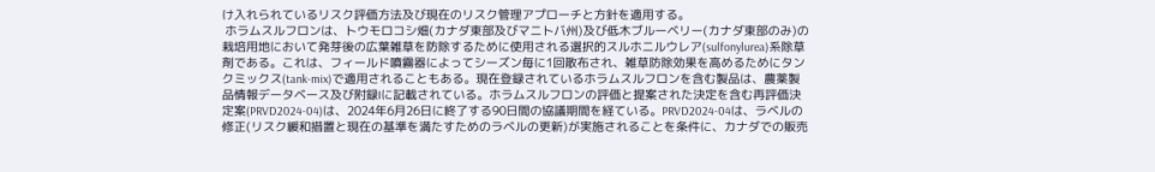け入れられているリスク評価方法及び現在のリスク管理アプローチと方針を適用する。
 ホラムスルフロンは、トウモロコシ畑(カナダ東部及びマニトバ州)及び低木ブルーベリー(カナダ東部のみ)の栽培用地において発芽後の広葉雑草を防除するために使用される選択的スルホニルウレア(sulfonylurea)系除草剤である。これは、フィールド噴霧器によってシーズン毎に1回散布され、雑草防除効果を高めるためにタンクミックス(tank-mix)で適用されることもある。現在登録されているホラムスルフロンを含む製品は、農薬製品情報データベース及び附録Iに記載されている。ホラムスルフロンの評価と提案された決定を含む再評価決定案(PRVD2024-04)は、2024年6月26日に終了する90日間の協議期間を経ている。PRVD2024-04は、ラベルの修正(リスク緩和措置と現在の基準を満たすためのラベルの更新)が実施されることを条件に、カナダでの販売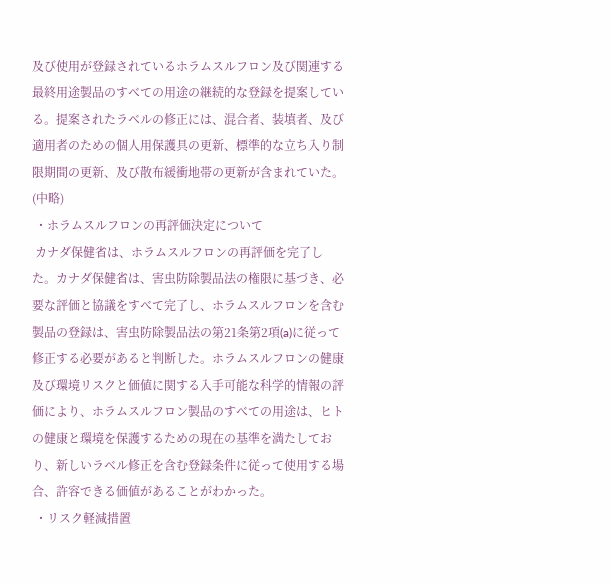及び使用が登録されているホラムスルフロン及び関連する最終用途製品のすべての用途の継続的な登録を提案している。提案されたラベルの修正には、混合者、装填者、及び適用者のための個人用保護具の更新、標準的な立ち入り制限期間の更新、及び散布緩衝地帯の更新が含まれていた。(中略)
 ・ホラムスルフロンの再評価決定について
 カナダ保健省は、ホラムスルフロンの再評価を完了した。カナダ保健省は、害虫防除製品法の権限に基づき、必要な評価と協議をすべて完了し、ホラムスルフロンを含む製品の登録は、害虫防除製品法の第21条第2項(a)に従って修正する必要があると判断した。ホラムスルフロンの健康及び環境リスクと価値に関する入手可能な科学的情報の評価により、ホラムスルフロン製品のすべての用途は、ヒトの健康と環境を保護するための現在の基準を満たしており、新しいラベル修正を含む登録条件に従って使用する場合、許容できる価値があることがわかった。
 ・リスク軽減措置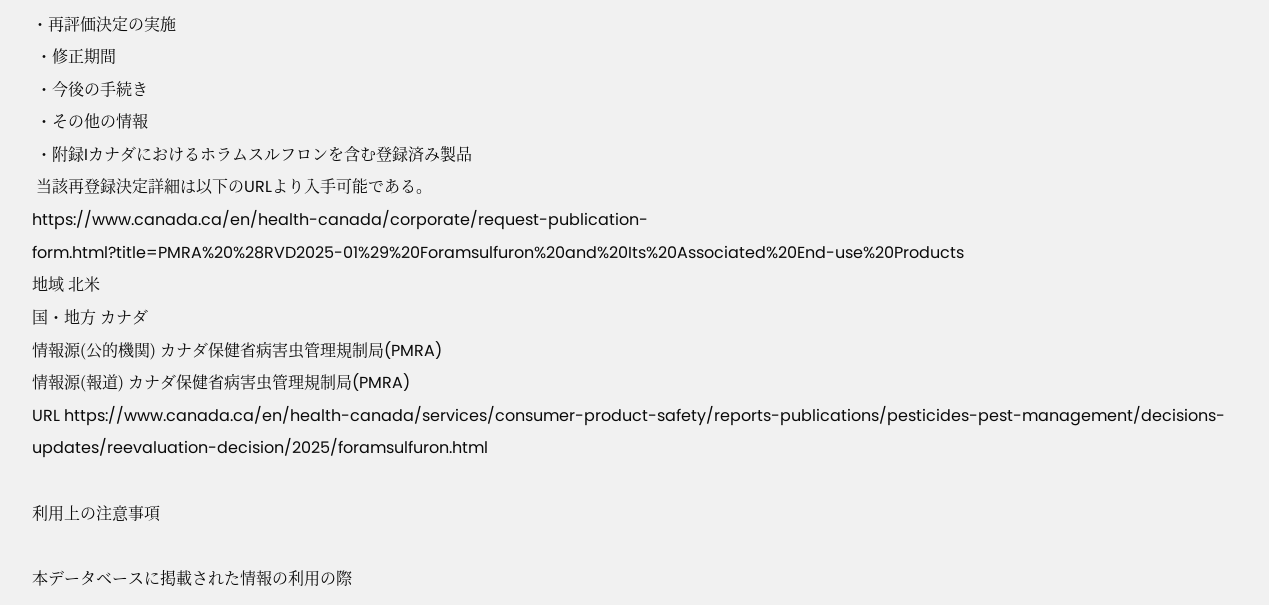・再評価決定の実施
 ・修正期間
 ・今後の手続き
 ・その他の情報
 ・附録Iカナダにおけるホラムスルフロンを含む登録済み製品
 当該再登録決定詳細は以下のURLより入手可能である。
https://www.canada.ca/en/health-canada/corporate/request-publication-form.html?title=PMRA%20%28RVD2025-01%29%20Foramsulfuron%20and%20Its%20Associated%20End-use%20Products
地域 北米
国・地方 カナダ
情報源(公的機関) カナダ保健省病害虫管理規制局(PMRA)
情報源(報道) カナダ保健省病害虫管理規制局(PMRA)
URL https://www.canada.ca/en/health-canada/services/consumer-product-safety/reports-publications/pesticides-pest-management/decisions-updates/reevaluation-decision/2025/foramsulfuron.html

利用上の注意事項

本データベースに掲載された情報の利用の際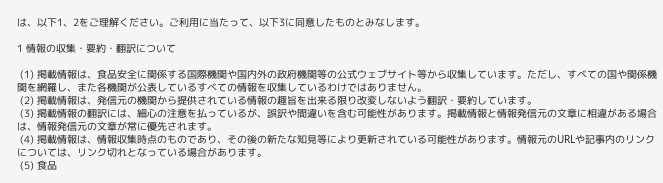は、以下1、2をご理解ください。ご利用に当たって、以下3に同意したものとみなします。

1 情報の収集・要約・翻訳について

 (1) 掲載情報は、食品安全に関係する国際機関や国内外の政府機関等の公式ウェブサイト等から収集しています。ただし、すべての国や関係機関を網羅し、また各機関が公表しているすべての情報を収集しているわけではありません。
 (2) 掲載情報は、発信元の機関から提供されている情報の趣旨を出来る限り改変しないよう翻訳・要約しています。
 (3) 掲載情報の翻訳には、細心の注意を払っているが、誤訳や間違いを含む可能性があります。掲載情報と情報発信元の文章に相違がある場合は、情報発信元の文章が常に優先されます。
 (4) 掲載情報は、情報収集時点のものであり、その後の新たな知見等により更新されている可能性があります。情報元のURLや記事内のリンクについては、リンク切れとなっている場合があります。
 (5) 食品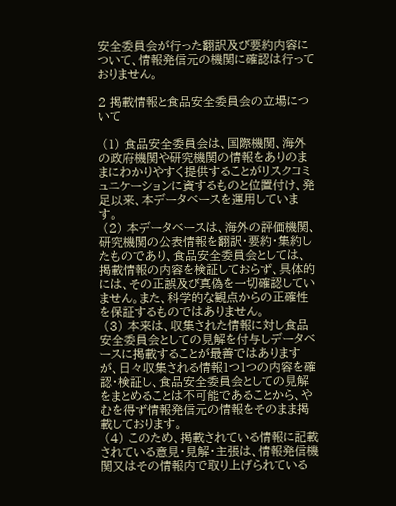安全委員会が行った翻訳及び要約内容について、情報発信元の機関に確認は行っておりません。

2 掲載情報と食品安全委員会の立場について

 (1) 食品安全委員会は、国際機関、海外の政府機関や研究機関の情報をありのままにわかりやすく提供することがリスクコミュニケーションに資するものと位置付け、発足以来、本データベースを運用しています。
 (2) 本データベースは、海外の評価機関、研究機関の公表情報を翻訳・要約・集約したものであり、食品安全委員会としては、掲載情報の内容を検証しておらず、具体的には、その正誤及び真偽を一切確認していません。また、科学的な観点からの正確性を保証するものではありません。
 (3) 本来は、収集された情報に対し食品安全委員会としての見解を付与しデータベースに掲載することが最善ではありますが、日々収集される情報1つ1つの内容を確認・検証し、食品安全委員会としての見解をまとめることは不可能であることから、やむを得ず情報発信元の情報をそのまま掲載しております。
 (4) このため、掲載されている情報に記載されている意見・見解・主張は、情報発信機関又はその情報内で取り上げられている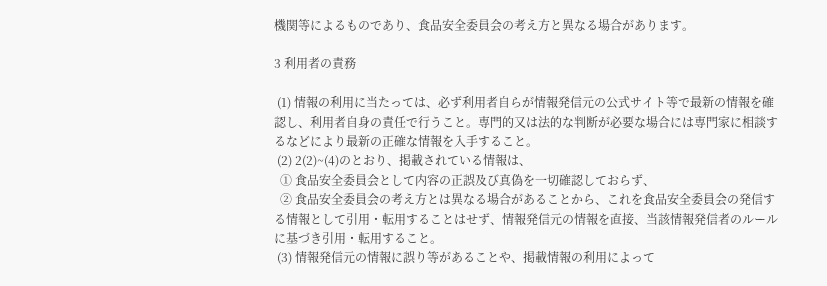機関等によるものであり、食品安全委員会の考え方と異なる場合があります。

3 利用者の責務

 (1) 情報の利用に当たっては、必ず利用者自らが情報発信元の公式サイト等で最新の情報を確認し、利用者自身の責任で行うこと。専門的又は法的な判断が必要な場合には専門家に相談するなどにより最新の正確な情報を入手すること。
 (2) 2(2)~(4)のとおり、掲載されている情報は、
  ① 食品安全委員会として内容の正誤及び真偽を一切確認しておらず、
  ② 食品安全委員会の考え方とは異なる場合があることから、これを食品安全委員会の発信する情報として引用・転用することはせず、情報発信元の情報を直接、当該情報発信者のルールに基づき引用・転用すること。
 (3) 情報発信元の情報に誤り等があることや、掲載情報の利用によって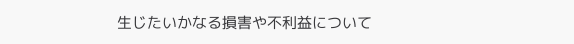生じたいかなる損害や不利益について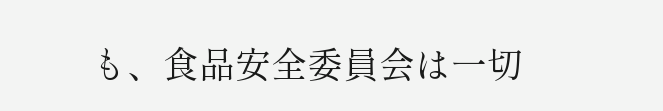も、食品安全委員会は一切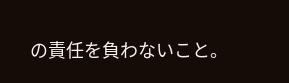の責任を負わないこと。